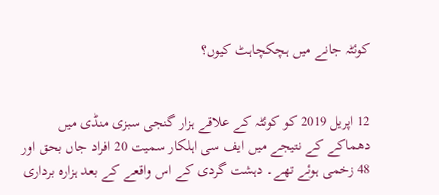کوئٹہ جانے میں ہچکچاہٹ کیوں؟


12 اپریل 2019 کو کوئٹہ کے علاقے ہزار گنجی سبزی منڈی میں دھماکے کے نتیجے میں ایف سی اہلکار سمیت 20 افراد جاں بحق اور 48 زخمی ہوئے تھے۔ دہشت گردی کے اس واقعے کے بعد ہزارہ برداری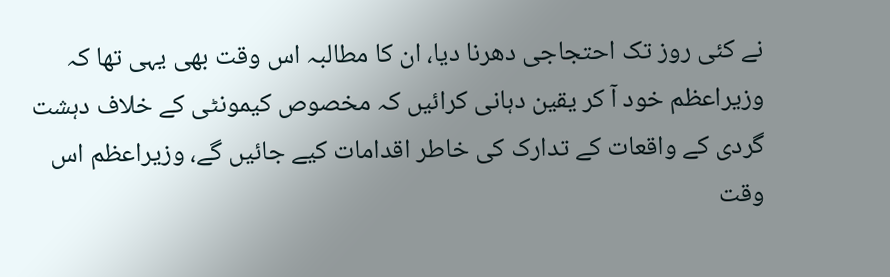نے کئی روز تک احتجاجی دھرنا دیا، ان کا مطالبہ اس وقت بھی یہی تھا کہ وزیراعظم خود آ کر یقین دہانی کرائیں کہ مخصوص کیمونٹی کے خلاف دہشت گردی کے واقعات کے تدارک کی خاطر اقدامات کیے جائیں گے، وزیراعظم اس وقت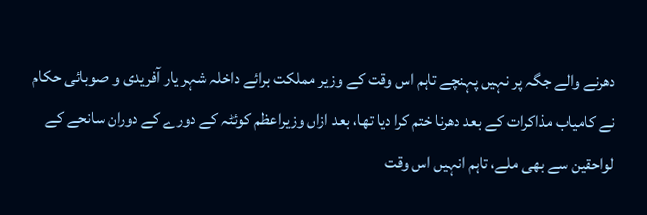دھرنے والے جگہ پر نہیں پہنچے تاہم اس وقت کے وزیر مملکت برائے داخلہ شہر یار آفریدی و صوبائی حکام نے کامیاب مذاکرات کے بعد دھرنا ختم کرا دیا تھا، بعد ازاں وزیراعظم کوئٹہ کے دورے کے دوران سانحے کے لواحقین سے بھی ملے، تاہم انہیں اس وقت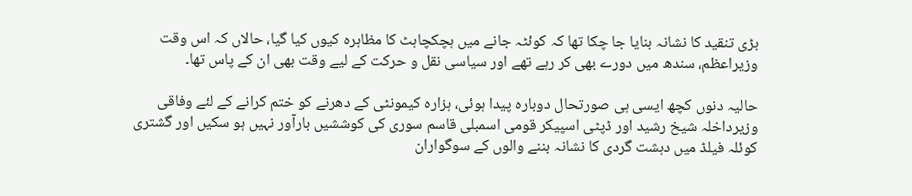بڑی تنقید کا نشانہ بنایا جا چکا تھا کہ کوئٹہ جانے میں ہچکچاہٹ کا مظاہرہ کیوں کیا گیا، حالاں کہ اس وقت وزیراعظم، سندھ میں دورے بھی کر رہے تھے اور سیاسی نقل و حرکت کے لیے وقت بھی ان کے پاس تھا۔

حالیہ دنوں کچھ ایسی ہی صورتحال دوبارہ پیدا ہوئی، ہزارہ کیمونٹی کے دھرنے کو ختم کرانے کے لئے وفاقی وزیرداخلہ شیخ رشید اور ڈپٹی اسپیکر قومی اسمبلی قاسم سوری کی کوششیں بارآور نہیں ہو سکیں اور گشتری کوئلہ فیلڈ میں دہشت گردی کا نشانہ بننے والوں کے سوگواران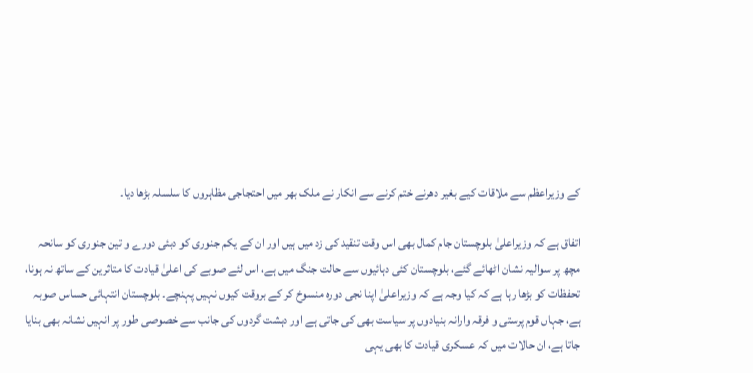کے وزیراعظم سے ملاقات کیے بغیر دھرنے ختم کرنے سے انکار نے ملک بھر میں احتجاجی مظاہروں کا سلسلہ بڑھا دیا۔

اتفاق ہے کہ وزیراعلیٰ بلوچستان جام کمال بھی اس وقت تنقید کی زد میں ہیں اور ان کے یکم جنوری کو دبئی دورے و تین جنوری کو سانحہ مچھ پر سوالیہ نشان اٹھائے گئے، بلوچستان کئی دہائیوں سے حالت جنگ میں ہے، اس لئے صوبے کی اعلیٰ قیادت کا متاثرین کے ساتھ نہ ہونا، تحفظات کو بڑھا رہا ہے کہ کیا وجہ ہے کہ وزیراعلیٰ اپنا نجی دورہ منسوخ کر کے بروقت کیوں نہیں پہنچے۔ بلوچستان انتہائی حساس صوبہ ہے، جہاں قوم پرستی و فرقہ وارانہ بنیادوں پر سیاست بھی کی جاتی ہے اور دہشت گردوں کی جانب سے خصوصی طور پر انہیں نشانہ بھی بنایا جاتا ہے، ان حالات میں کہ عسکری قیادت کا بھی یہی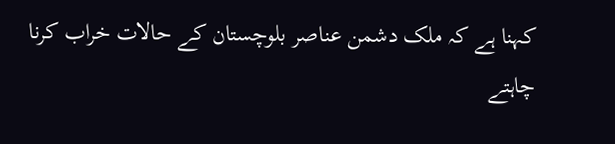کہنا ہے کہ ملک دشمن عناصر بلوچستان کے حالات خراب کرنا چاہتے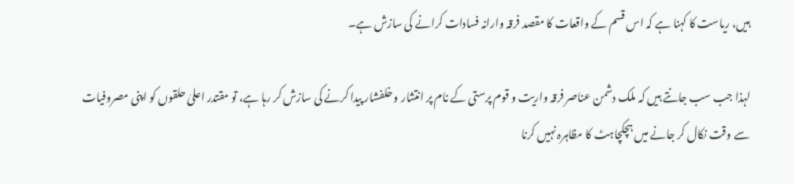ہیں، ریاست کا کہنا ہے کہ اس قسم کے واقعات کا مقصد فرقہ وارانہ فسادات کرانے کی سازش ہے۔

لہذا جب سب جانتے ہیں کہ ملک دشمن عناصر فرقہ واریت و قوم پرستی کے نام پر انتشار و خلفشار پیدا کرنے کی سازش کر رہا ہے، تو مقتدر اعلیٰ حلقوں کو اپنی مصروفیات سے وقت نکال کر جانے میں ہچکچاہٹ کا مظاہرہ نہیں کرنا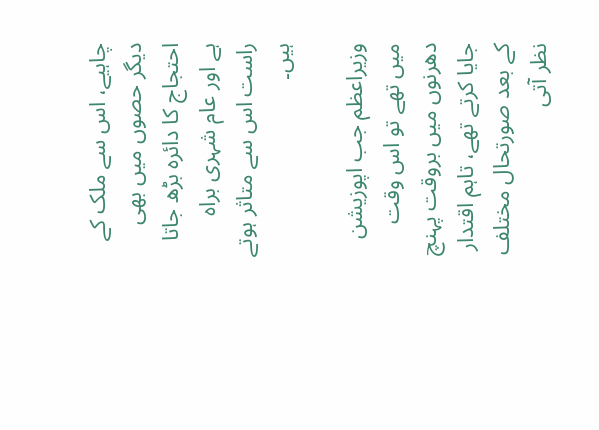چاہیے، اس سے ملک کے دیگر حصوں میں بھی احتجاج کا دائرہ بڑھ جاتا ہے اور عام شہری براہ راست اس سے متاثر ہوتے ہیں۔

وزیراعظم جب اپوزیشن میں تھے تو اس وقت دھرنوں میں بروقت پہنچ جایا کرتے تھے، تاہم اقتدار کے بعد صورتحال مختلف نظر آتی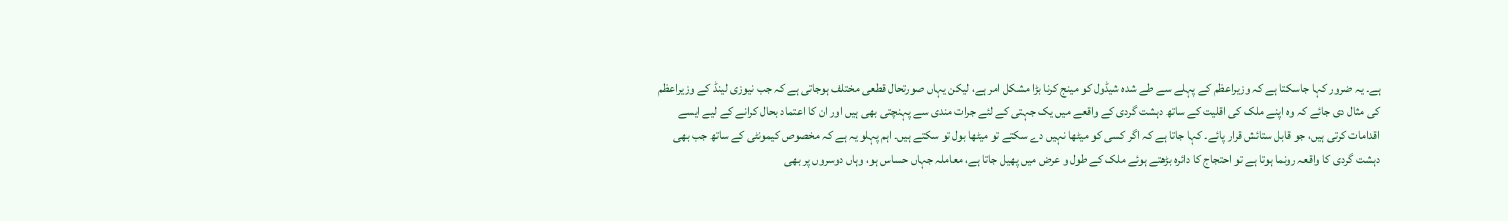ہے۔ یہ ضرور کہا جاسکتا ہے کہ وزیراعظم کے پہلے سے طے شدہ شیڈول کو مینج کرنا بڑا مشکل امر ہے، لیکن یہاں صورتحال قطعی مختلف ہوجاتی ہے کہ جب نیوزی لینڈ کے وزیراعظم کی مثال دی جائے کہ وہ اپنے ملک کی اقلیت کے ساتھ دہشت گردی کے واقعے میں یک جہتی کے لئے جرات مندی سے پہنچتی بھی ہیں اور ان کا اعتماد بحال کرانے کے لیے ایسے اقدامات کرتی ہیں، جو قابل ستائش قرار پائے۔ کہا جاتا ہے کہ اگر کسی کو میٹھا نہیں دے سکتے تو میٹھا بول تو سکتے ہیں۔ اہم پہلو یہ ہے کہ مخصوص کیمونٹی کے ساتھ جب بھی دہشت گردی کا واقعہ رونما ہوتا ہے تو احتجاج کا دائرہ بڑھتے ہوئے ملک کے طول و عرض میں پھیل جاتا ہے، معاملہ جہاں حساس ہو، وہاں دوسروں پر بھی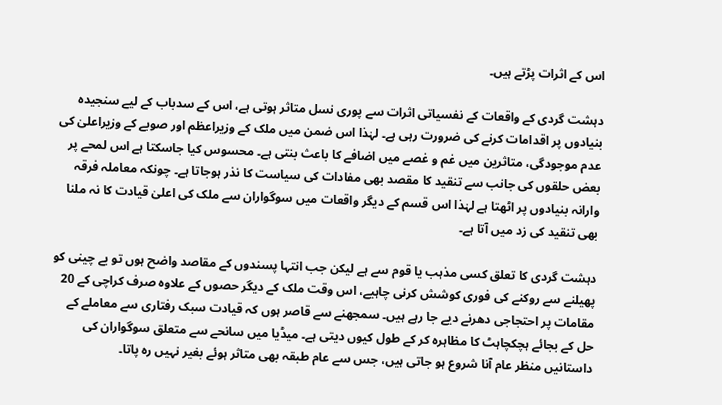اس کے اثرات پڑتے ہیں۔

دہشت گردی کے واقعات کے نفسیاتی اثرات سے پوری نسل متاثر ہوتی ہے، اس کے سدباب کے لیے سنجیدہ بنیادوں پر اقدامات کرنے کی ضرورت رہی ہے۔ لہٰذا اس ضمن میں ملک کے وزیراعظم اور صوبے کے وزیراعلیٰ کی عدم موجودگی، متاثرین میں غم و غصے میں اضافے کا باعث بنتی ہے۔ محسوس کیا جاسکتا ہے اس لمحے پر بعض حلقوں کی جانب سے تنقید کا مقصد بھی مفادات کی سیاست کا نذر ہوجاتا ہے۔ چونکہ معاملہ فرقہ وارانہ بنیادوں پر اٹھتا ہے لہٰذا اس قسم کے دیگر واقعات میں سوگواران سے ملک کی اعلیٰ قیادت کا نہ ملنا بھی تنقید کی زد میں آتا ہے۔

دہشت گردی کا تعلق کسی مذہب یا قوم سے ہے لیکن جب انتہا پسندوں کے مقاصد واضح ہوں تو بے چینی کو پھیلنے سے روکنے کی فوری کوشش کرنی چاہیے، اس وقت ملک کے دیگر حصوں کے علاوہ صرف کراچی کے 20 مقامات پر احتجاجی دھرنے دیے جا رہے ہیں۔ سمجھنے سے قاصر ہوں کہ قیادت سبک رفتاری سے معاملے کے حل کے بجائے ہچکچاہٹ کا مظاہرہ کر کے طول کیوں دیتی ہے۔ میڈیا میں سانحے سے متعلق سوگواران کی داستانیں منظر عام آنا شروع ہو جاتی ہیں، جس سے عام طبقہ بھی متاثر ہوئے بغیر نہیں رہ پاتا۔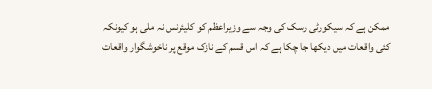ممکن ہے کہ سیکورٹی رسک کی وجہ سے وزیراعظم کو کلیئرنس نہ ملی ہو کیونکہ کئی واقعات میں دیکھا جا چکا ہے کہ اس قسم کے نازک موقع پر ناخوشگوار واقعات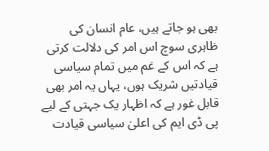بھی ہو جاتے ہیں، عام انسان کی ظاہری سوچ اس امر کی دلالت کرتی ہے کہ اس کے غم میں تمام سیاسی قیادتیں شریک ہوں، یہاں یہ امر بھی قابل غور ہے کہ اظہار یک جہتی کے لیے پی ڈی ایم کی اعلیٰ سیاسی قیادت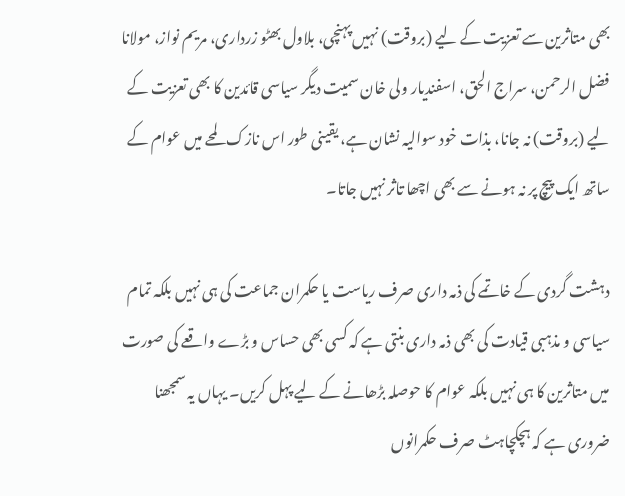بھی متاثرین سے تعزیت کے لیے (بروقت) نہیں پہنچی، بلاول بھٹو زرداری، مریم نواز، مولانا فضل الرحمن، سراج الحق، اسفندیار ولی خان سمیت دیگر سیاسی قائدین کا بھی تعزیت کے لیے (بروقت) نہ جانا، بذات خود سوالیہ نشان ہے، یقینی طور اس نازک لمحے میں عوام کے ساتھ ایک پیچ پر نہ ہونے سے بھی اچھا تاثر نہیں جاتا۔

دہشت گردی کے خاتمے کی ذمہ داری صرف ریاست یا حکمران جماعت کی ہی نہیں بلکہ تمام سیاسی و مذہبی قیادت کی بھی ذمہ داری بنتی ہے کہ کسی بھی حساس و بڑے واقعے کی صورت میں متاثرین کا ہی نہیں بلکہ عوام کا حوصلہ بڑھانے کے لیے پہل کریں۔ یہاں یہ سمجھنا ضروری ہے کہ ہچکچاہٹ صرف حکمرانوں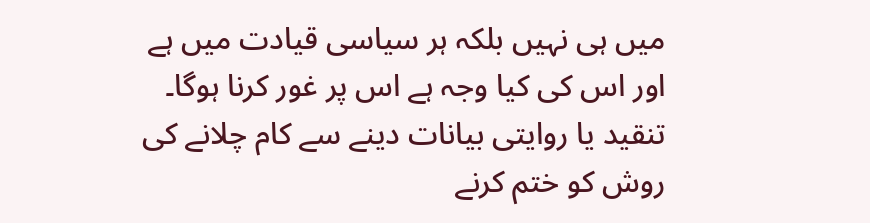میں ہی نہیں بلکہ ہر سیاسی قیادت میں ہے اور اس کی کیا وجہ ہے اس پر غور کرنا ہوگا۔ تنقید یا روایتی بیانات دینے سے کام چلانے کی روش کو ختم کرنے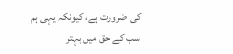کی ضرورت ہے، کیونکہ یہی ہم سب کے حق میں بہتر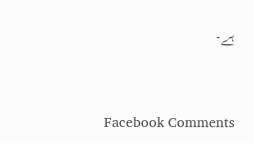ہے۔


Facebook Comments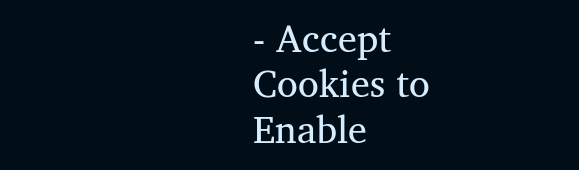- Accept Cookies to Enable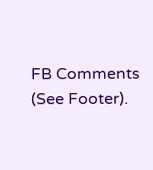FB Comments (See Footer).